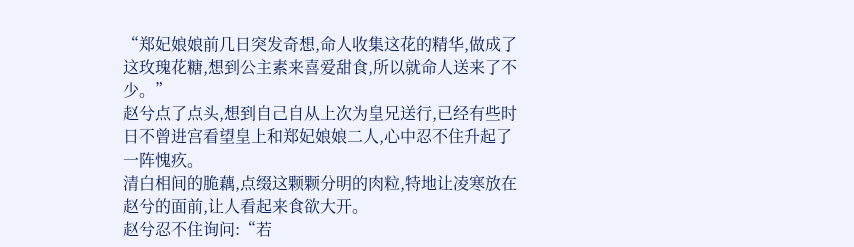“郑妃娘娘前几日突发奇想,命人收集这花的精华,做成了这玫瑰花糖,想到公主素来喜爱甜食,所以就命人送来了不少。”
赵兮点了点头,想到自己自从上次为皇兄送行,已经有些时日不曾进宫看望皇上和郑妃娘娘二人,心中忍不住升起了一阵愧疚。
清白相间的脆藕,点缀这颗颗分明的肉粒,特地让凌寒放在赵兮的面前,让人看起来食欲大开。
赵兮忍不住询问:“若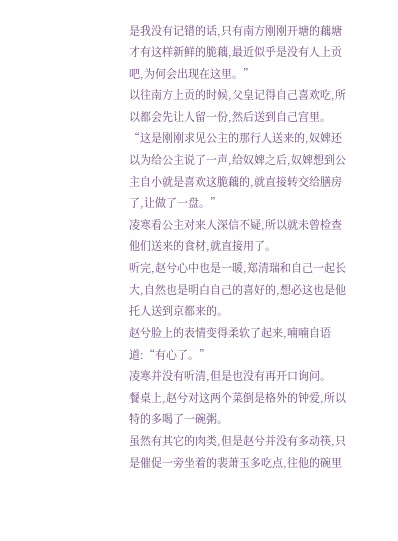是我没有记错的话,只有南方刚刚开塘的藕塘才有这样新鲜的脆藕,最近似乎是没有人上贡吧,为何会出现在这里。”
以往南方上贡的时候,父皇记得自己喜欢吃,所以都会先让人留一份,然后送到自己宫里。
“这是刚刚求见公主的那行人送来的,奴婢还以为给公主说了一声,给奴婢之后,奴婢想到公主自小就是喜欢这脆藕的,就直接转交给膳房了,让做了一盘。”
凌寒看公主对来人深信不疑,所以就未曾检查他们送来的食材,就直接用了。
听完,赵兮心中也是一暖,郑清瑞和自己一起长大,自然也是明白自己的喜好的,想必这也是他托人送到京都来的。
赵兮脸上的表情变得柔软了起来,喃喃自语道:“有心了。”
凌寒并没有听清,但是也没有再开口询问。
餐桌上,赵兮对这两个菜倒是格外的钟爱,所以特的多喝了一碗粥。
虽然有其它的肉类,但是赵兮并没有多动筷,只是催促一旁坐着的裴萧玉多吃点,往他的碗里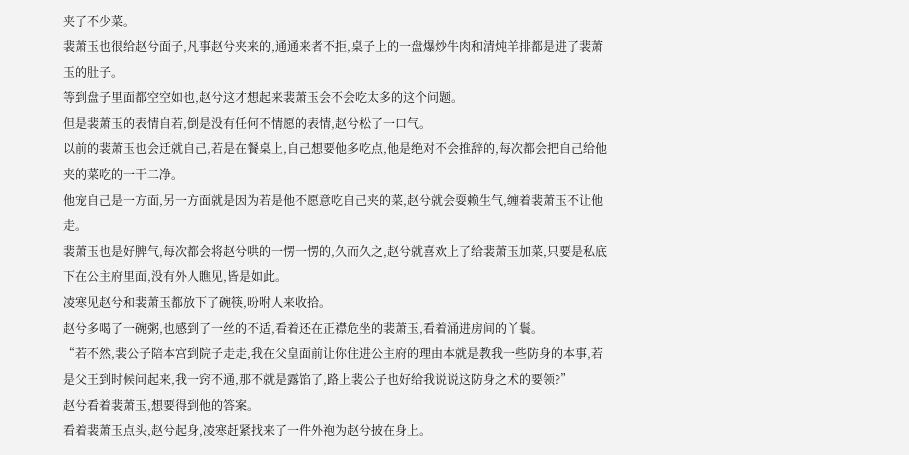夹了不少菜。
裴萧玉也很给赵兮面子,凡事赵兮夹来的,通通来者不拒,桌子上的一盘爆炒牛肉和清炖羊排都是进了裴萧玉的肚子。
等到盘子里面都空空如也,赵兮这才想起来裴萧玉会不会吃太多的这个问题。
但是裴萧玉的表情自若,倒是没有任何不情愿的表情,赵兮松了一口气。
以前的裴萧玉也会迁就自己,若是在餐桌上,自己想要他多吃点,他是绝对不会推辞的,每次都会把自己给他夹的菜吃的一干二净。
他宠自己是一方面,另一方面就是因为若是他不愿意吃自己夹的菜,赵兮就会耍赖生气,缠着裴萧玉不让他走。
裴萧玉也是好脾气,每次都会将赵兮哄的一愣一愣的,久而久之,赵兮就喜欢上了给裴萧玉加菜,只要是私底下在公主府里面,没有外人瞧见,皆是如此。
凌寒见赵兮和裴萧玉都放下了碗筷,吩咐人来收拾。
赵兮多喝了一碗粥,也感到了一丝的不适,看着还在正襟危坐的裴萧玉,看着涌进房间的丫鬟。
“若不然,裴公子陪本宫到院子走走,我在父皇面前让你住进公主府的理由本就是教我一些防身的本事,若是父王到时候问起来,我一窍不通,那不就是露馅了,路上裴公子也好给我说说这防身之术的要领?”
赵兮看着裴萧玉,想要得到他的答案。
看着裴萧玉点头,赵兮起身,凌寒赶紧找来了一件外袍为赵兮披在身上。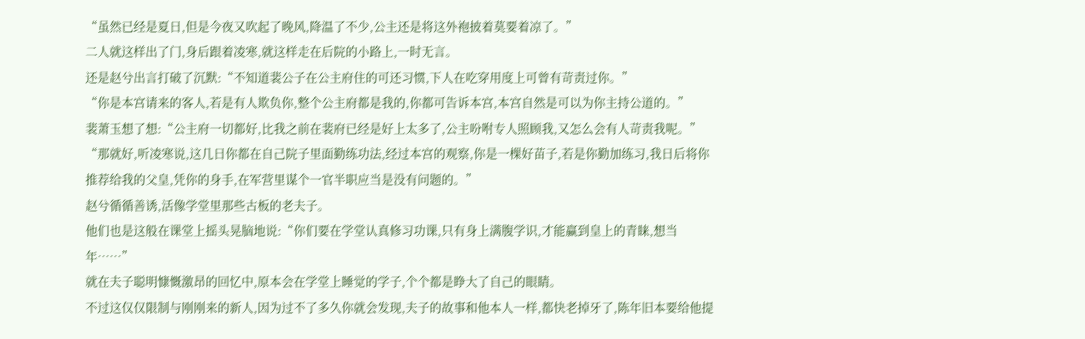“虽然已经是夏日,但是今夜又吹起了晚风,降温了不少,公主还是将这外袍披着莫要着凉了。”
二人就这样出了门,身后跟着凌寒,就这样走在后院的小路上,一时无言。
还是赵兮出言打破了沉默:“不知道裴公子在公主府住的可还习惯,下人在吃穿用度上可曾有苛责过你。”
“你是本宫请来的客人,若是有人欺负你,整个公主府都是我的,你都可告诉本宫,本宫自然是可以为你主持公道的。”
裴萧玉想了想:“公主府一切都好,比我之前在裴府已经是好上太多了,公主吩咐专人照顾我,又怎么会有人苛责我呢。”
“那就好,听凌寒说,这几日你都在自己院子里面勤练功法,经过本宫的观察,你是一棵好苗子,若是你勤加练习,我日后将你推荐给我的父皇,凭你的身手,在军营里谋个一官半职应当是没有问题的。”
赵兮循循善诱,活像学堂里那些古板的老夫子。
他们也是这般在课堂上摇头晃脑地说:“你们要在学堂认真修习功课,只有身上满腹学识,才能赢到皇上的青睐,想当年……”
就在夫子聪明慷慨激昂的回忆中,原本会在学堂上睡觉的学子,个个都是睁大了自己的眼睛。
不过这仅仅限制与刚刚来的新人,因为过不了多久你就会发现,夫子的故事和他本人一样,都快老掉牙了,陈年旧本要给他提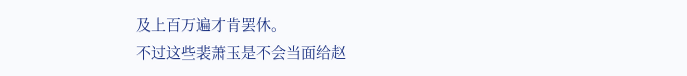及上百万遍才肯罢休。
不过这些裴萧玉是不会当面给赵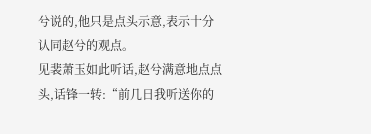兮说的,他只是点头示意,表示十分认同赵兮的观点。
见裴萧玉如此听话,赵兮满意地点点头,话锋一转:“前几日我听送你的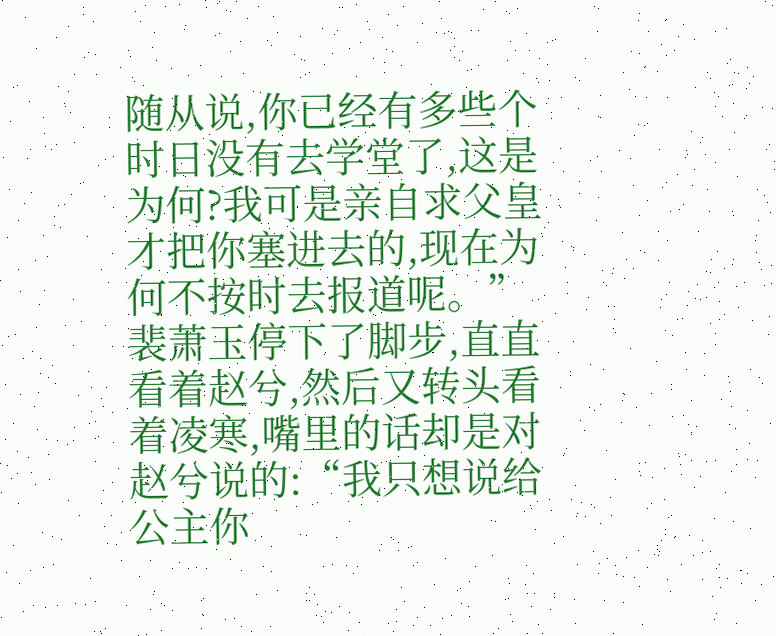随从说,你已经有多些个时日没有去学堂了,这是为何?我可是亲自求父皇才把你塞进去的,现在为何不按时去报道呢。”
裴萧玉停下了脚步,直直看着赵兮,然后又转头看着凌寒,嘴里的话却是对赵兮说的:“我只想说给公主你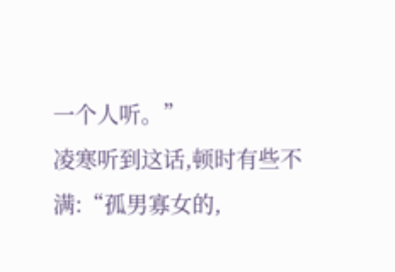一个人听。”
凌寒听到这话,顿时有些不满:“孤男寡女的,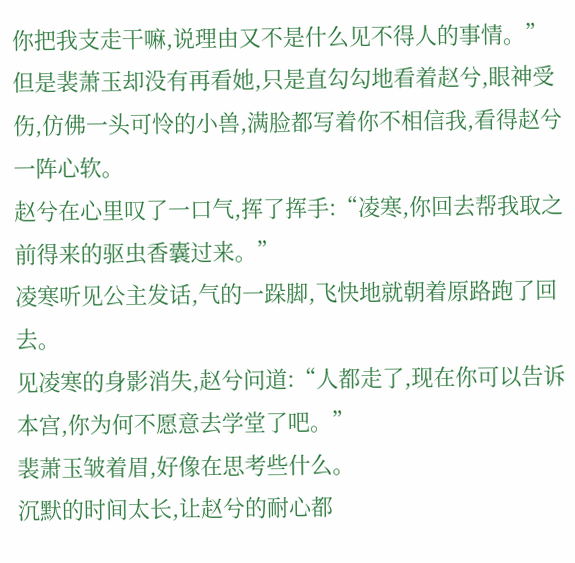你把我支走干嘛,说理由又不是什么见不得人的事情。”
但是裴萧玉却没有再看她,只是直勾勾地看着赵兮,眼神受伤,仿佛一头可怜的小兽,满脸都写着你不相信我,看得赵兮一阵心软。
赵兮在心里叹了一口气,挥了挥手:“凌寒,你回去帮我取之前得来的驱虫香囊过来。”
凌寒听见公主发话,气的一跺脚,飞快地就朝着原路跑了回去。
见凌寒的身影消失,赵兮问道:“人都走了,现在你可以告诉本宫,你为何不愿意去学堂了吧。”
裴萧玉皱着眉,好像在思考些什么。
沉默的时间太长,让赵兮的耐心都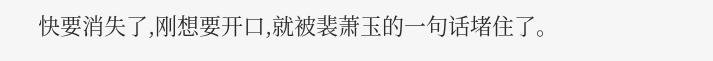快要消失了,刚想要开口,就被裴萧玉的一句话堵住了。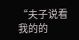“夫子说看我的的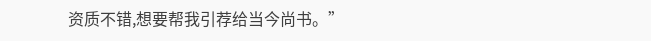资质不错,想要帮我引荐给当今尚书。”